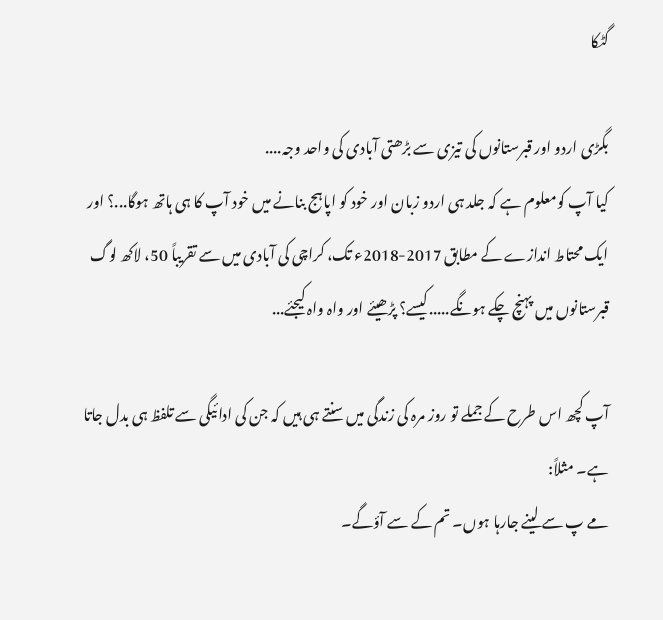گٹکا

بگڑی اردو اور قبرستانوں کی تیزی سے بڑھتی آبادی کی واحد وجہ....
کیا آپ کومعلوم ہے کہ جلد ہی اردو زبان اور خود کو اپاہج بنانے میں خود آپ کا ہی ہاتھ ہوگا...؟ اور
ایک محتاط اندازے کے مطابق 2017-2018ء تک، کراچی کی آبادی میں سے تقریباً 50، لاکھ لوگ قبرستانوں میں پہنچ چکے ہونگے.....کیسے؟ پڑھیئے اور واہ واہ کیجئے...

آپ کچھ اس طرح کے جملے تو روز مرہ کی زندگی میں سنتے ہی ہیں کہ جن کی ادائیگی سے تلفظ ہی بدل جاتا ہے۔ مثلاً:
مے پ سے لینے جارہا ہوں۔ تم کے سے آؤگے۔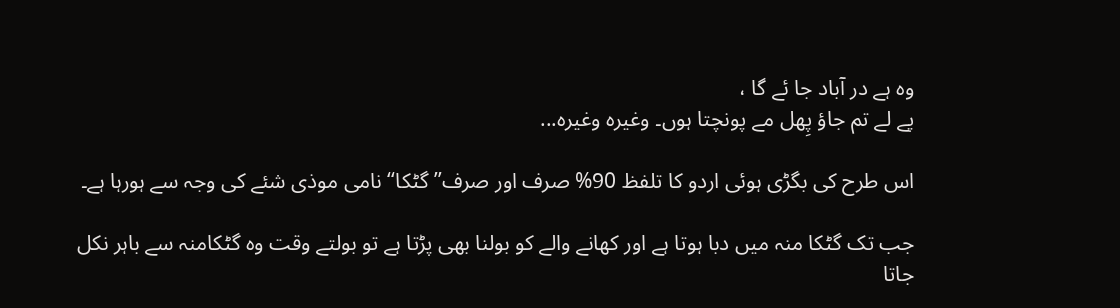وہ ہے در آباد جا ئے گا ،
پے لے تم جاؤ پِھل مے پونچتا ہوں۔ وغیرہ وغیرہ...

اس طرح کی بگڑی ہوئی اردو کا تلفظ 90% صرف اور صرف’’ گٹکا‘‘ نامی موذی شئے کی وجہ سے ہورہا ہے۔

جب تک گٹکا منہ میں دبا ہوتا ہے اور کھانے والے کو بولنا بھی پڑتا ہے تو بولتے وقت وہ گٹکامنہ سے باہر نکل جاتا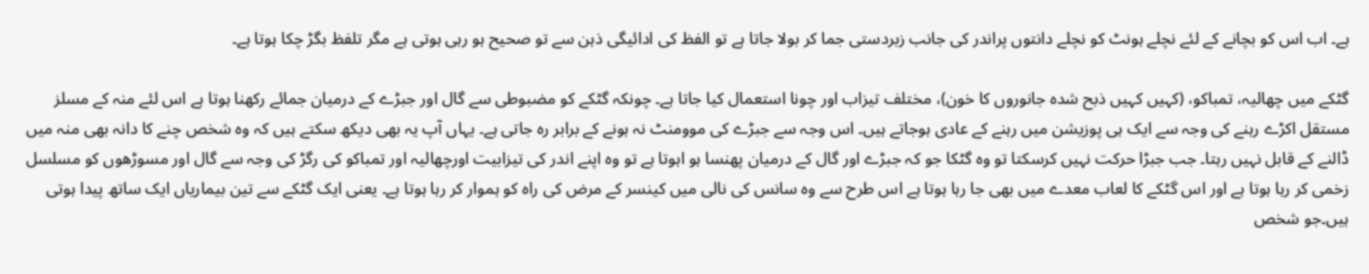ہے۔ اب اس کو بچانے کے لئے نچلے ہونٹ کو نچلے دانتوں پراندر کی جانب زبردستی جما کر بولا جاتا ہے تو الفظ کی ادائیگی ذہن سے تو صحیح ہو رہی ہوتی ہے مگر تلفظ بگڑ چکا ہوتا ہے۔

گٹکے میں چھالیہ، تمباکو، (کہیں کہیں ذبح شدہ جانوروں کا خون)، مختلف تیزاب اور چونا استعمال کیا جاتا ہے۔ چونکہ گٹکے کو مضبوطی سے گال اور جبڑے کے درمیان جمائے رکھنا ہوتا ہے اس لئے منہ کے مسلز مستقل اکڑے رہنے کی وجہ سے ایک ہی پوزیشن میں رہنے کے عادی ہوجاتے ہیں۔ اس وجہ سے جبڑے کی موومنٹ نہ ہونے کے برابر رہ جاتی ہے۔ یہاں آپ یہ بھی دیکھ سکتے ہیں کہ وہ شخص چنے کا دانہ بھی منہ میں ڈالنے کے قابل نہیں رہتا۔ جب جبڑا حرکت نہیں کرسکتا تو وہ گٹکا جو کہ جبڑے اور گال کے درمیان پھنسا ہو اہوتا ہے تو وہ اپنے اندر کی تیزابیت اورچھالیہ اور تمباکو کی رگڑ کی وجہ سے گال اور مسوڑھوں کو مسلسل زخمی کر رہا ہوتا ہے اور اس گٹکے کا لعاب معدے میں بھی جا رہا ہوتا ہے اس طرح سے وہ سانس کی نالی میں کینسر کے مرض کی راہ کو ہموار کر رہا ہوتا ہے۔ یعنی ایک گٹکے سے تین بیماریاں ایک ساتھ پیدا ہوتی ہیں۔جو شخص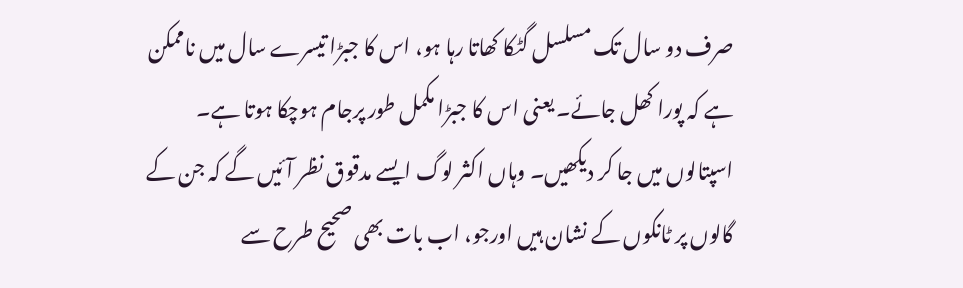صرف دو سال تک مسلسل گٹکا کھاتا رہا ہو، اس کا جبڑا تیسرے سال میں ناممکن ہے کہ پورا کھل جائے۔ یعنی اس کا جبڑا مکمل طور پرجام ہوچکا ہوتا ہے۔ اسپتالوں میں جا کر دیکھیں۔ وہاں اکثر لوگ ایسے مدقوق نظر آئیں گے کہ جن کے گالوں پر ٹانکوں کے نشان ہیں اورجو، اب بات بھی صحیح طرح سے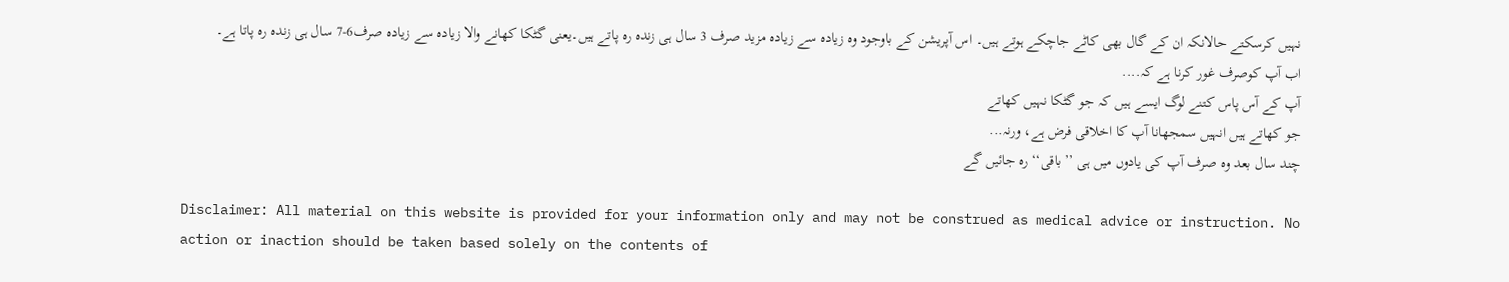نہیں کرسکتے حالانکہ ان کے گال بھی کاٹے جاچکے ہوتے ہیں۔ اس آپریشن کے باوجود وہ زیادہ سے زیادہ مزید صرف 3 سال ہی زندہ رہ پاتے ہیں۔یعنی گٹکا کھانے والا زیادہ سے زیادہ صرف6-7 سال ہی زندہ رہ پاتا ہے۔
اب آپ کوصرف غور کرنا ہے کہ....
آپ کے آس پاس کتنے لوگ ایسے ہیں کہ جو گٹکا نہیں کھاتے
جو کھاتے ہیں انہیں سمجھانا آپ کا اخلاقی فرض ہے، ورنہ...
چند سال بعد وہ صرف آپ کی یادوں میں ہی ’’باقی‘‘ رہ جائیں گے

Disclaimer: All material on this website is provided for your information only and may not be construed as medical advice or instruction. No action or inaction should be taken based solely on the contents of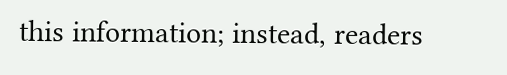this information; instead, readers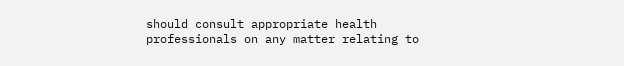should consult appropriate health professionals on any matter relating to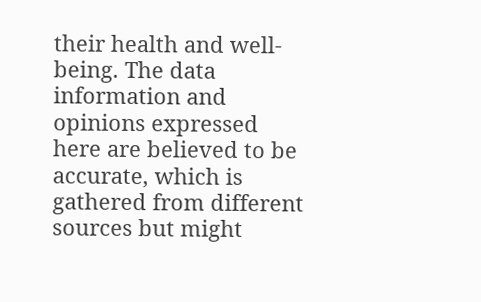their health and well-being. The data information and opinions expressed here are believed to be accurate, which is gathered from different sources but might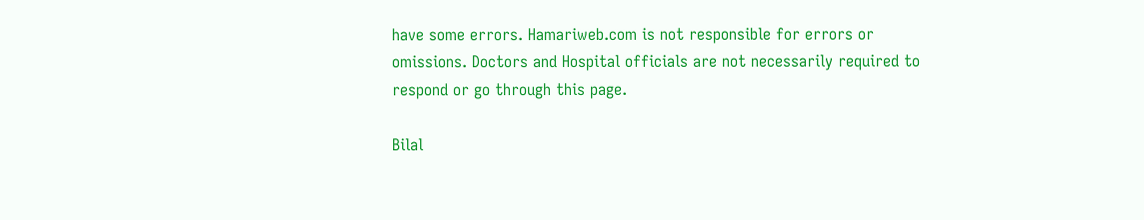have some errors. Hamariweb.com is not responsible for errors or omissions. Doctors and Hospital officials are not necessarily required to respond or go through this page.

Bilal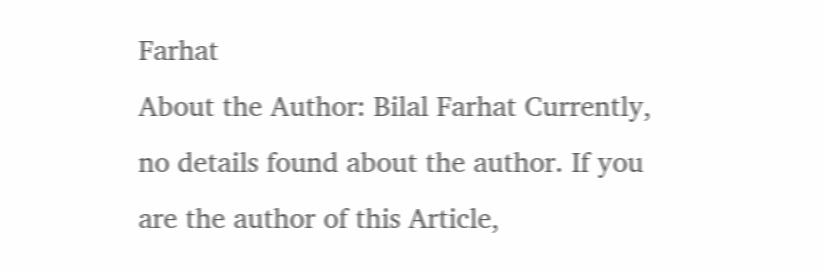Farhat
About the Author: Bilal Farhat Currently, no details found about the author. If you are the author of this Article,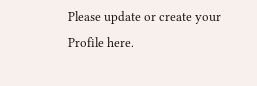Please update or create your Profile here.